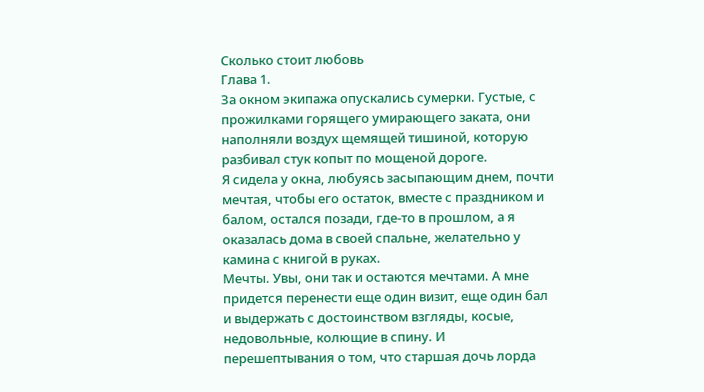Сколько стоит любовь
Глава 1.
За окном экипажа опускались сумерки. Густые, с прожилками горящего умирающего заката, они наполняли воздух щемящей тишиной, которую разбивал стук копыт по мощеной дороге.
Я сидела у окна, любуясь засыпающим днем, почти мечтая, чтобы его остаток, вместе с праздником и балом, остался позади, где-то в прошлом, а я оказалась дома в своей спальне, желательно у камина с книгой в руках.
Мечты. Увы, они так и остаются мечтами. А мне придется перенести еще один визит, еще один бал и выдержать с достоинством взгляды, косые, недовольные, колющие в спину. И перешептывания о том, что старшая дочь лорда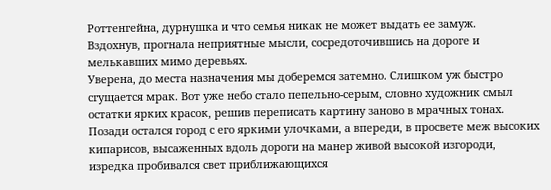Роттенгейна, дурнушка и что семья никак не может выдать ее замуж.
Вздохнув, прогнала неприятные мысли, сосредоточившись на дороге и мелькавших мимо деревьях.
Уверена, до места назначения мы доберемся затемно. Слишком уж быстро сгущается мрак. Вот уже небо стало пепельно-серым, словно художник смыл остатки ярких красок, решив переписать картину заново в мрачных тонах.
Позади остался город с его яркими улочками, а впереди, в просвете меж высоких кипарисов, высаженных вдоль дороги на манер живой высокой изгороди, изредка пробивался свет приближающихся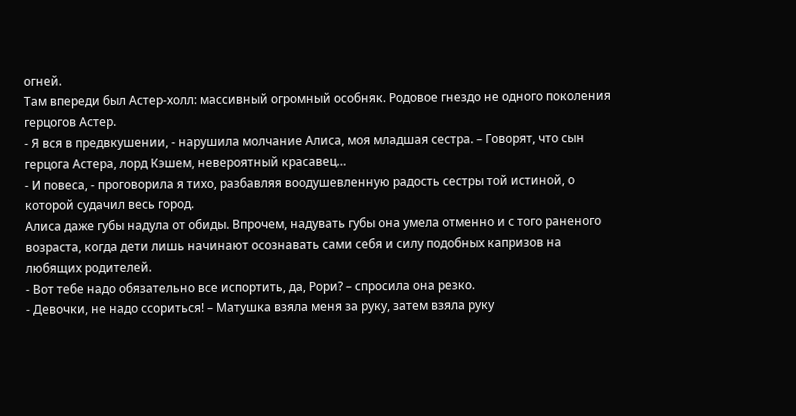огней.
Там впереди был Астер-холл: массивный огромный особняк. Родовое гнездо не одного поколения герцогов Астер.
- Я вся в предвкушении, - нарушила молчание Алиса, моя младшая сестра. – Говорят, что сын герцога Астера, лорд Кэшем, невероятный красавец…
- И повеса, - проговорила я тихо, разбавляя воодушевленную радость сестры той истиной, о которой судачил весь город.
Алиса даже губы надула от обиды. Впрочем, надувать губы она умела отменно и с того раненого возраста, когда дети лишь начинают осознавать сами себя и силу подобных капризов на любящих родителей.
- Вот тебе надо обязательно все испортить, да, Рори? – спросила она резко.
- Девочки, не надо ссориться! – Матушка взяла меня за руку, затем взяла руку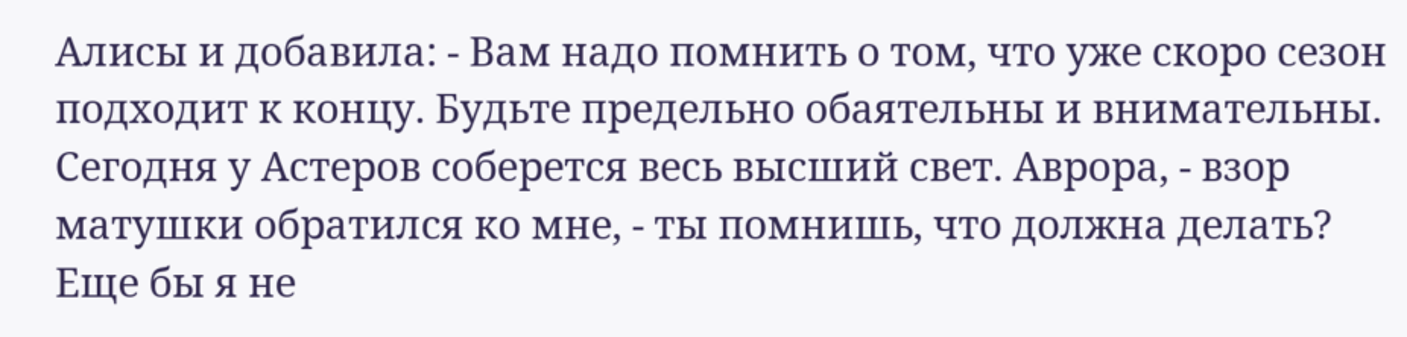Алисы и добавила: - Вам надо помнить о том, что уже скоро сезон подходит к концу. Будьте предельно обаятельны и внимательны. Сегодня у Астеров соберется весь высший свет. Аврора, - взор матушки обратился ко мне, - ты помнишь, что должна делать?
Еще бы я не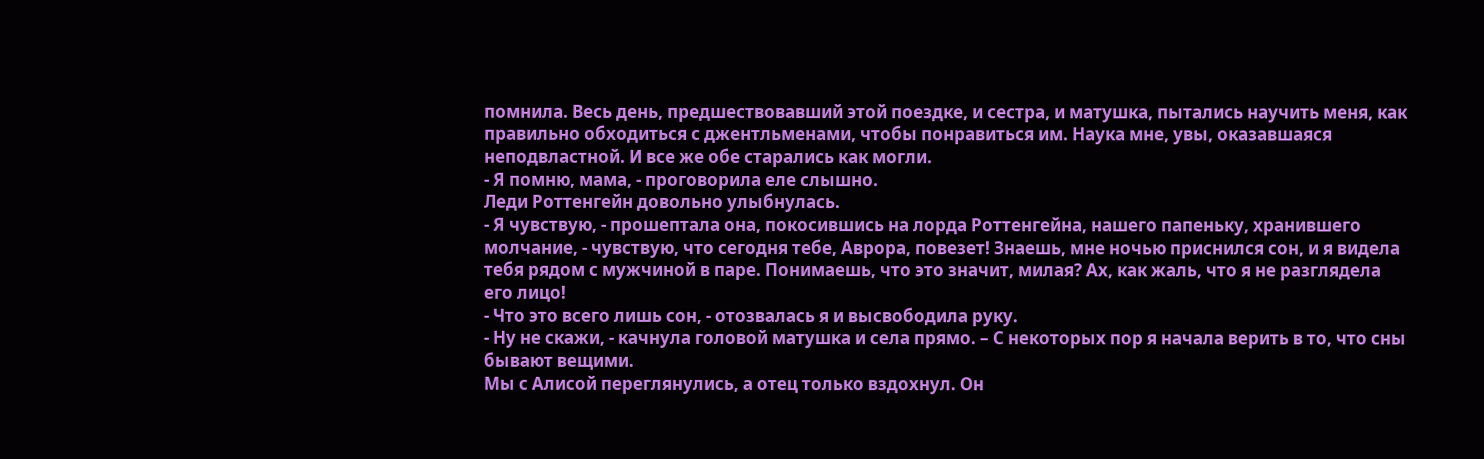помнила. Весь день, предшествовавший этой поездке, и сестра, и матушка, пытались научить меня, как правильно обходиться с джентльменами, чтобы понравиться им. Наука мне, увы, оказавшаяся неподвластной. И все же обе старались как могли.
- Я помню, мама, - проговорила еле слышно.
Леди Роттенгейн довольно улыбнулась.
- Я чувствую, - прошептала она, покосившись на лорда Роттенгейна, нашего папеньку, хранившего молчание, - чувствую, что сегодня тебе, Аврора, повезет! Знаешь, мне ночью приснился сон, и я видела тебя рядом с мужчиной в паре. Понимаешь, что это значит, милая? Ах, как жаль, что я не разглядела его лицо!
- Что это всего лишь сон, - отозвалась я и высвободила руку.
- Ну не скажи, - качнула головой матушка и села прямо. – С некоторых пор я начала верить в то, что сны бывают вещими.
Мы с Алисой переглянулись, а отец только вздохнул. Он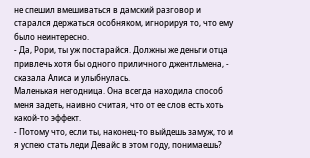не спешил вмешиваться в дамский разговор и старался держаться особняком, игнорируя то, что ему было неинтересно.
- Да, Рори, ты уж постарайся. Должны же деньги отца привлечь хотя бы одного приличного джентльмена, - сказала Алиса и улыбнулась.
Маленькая негодница. Она всегда находила способ меня задеть, наивно считая, что от ее слов есть хоть какой-то эффект.
- Потому что, если ты, наконец-то выйдешь замуж, то и я успею стать леди Девайс в этом году, понимаешь?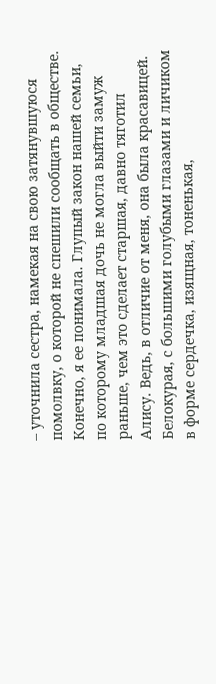– уточнила сестра, намекая на свою затянувшуюся помолвку, о которой не спешили сообщать в обществе.
Конечно, я ее понимала. Глупый закон нашей семьи, по которому младшая дочь не могла выйти замуж раньше, чем это сделает старшая, давно тяготил Алису. Ведь, в отличие от меня, она была красавицей. Белокурая, с большими голубыми глазами и личиком в форме сердечка, изящная, тоненькая,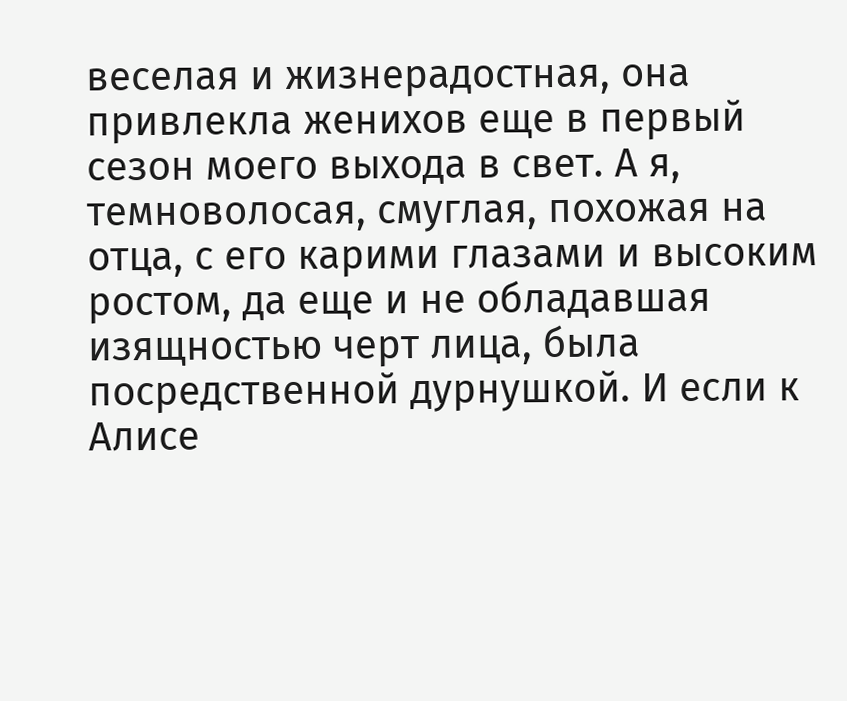веселая и жизнерадостная, она привлекла женихов еще в первый сезон моего выхода в свет. А я, темноволосая, смуглая, похожая на отца, с его карими глазами и высоким ростом, да еще и не обладавшая изящностью черт лица, была посредственной дурнушкой. И если к Алисе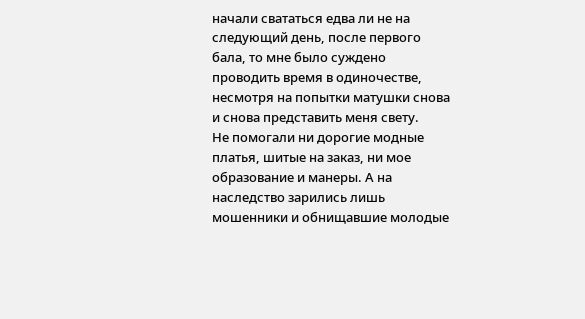начали свататься едва ли не на следующий день, после первого бала, то мне было суждено проводить время в одиночестве, несмотря на попытки матушки снова и снова представить меня свету.
Не помогали ни дорогие модные платья, шитые на заказ, ни мое образование и манеры. А на наследство зарились лишь мошенники и обнищавшие молодые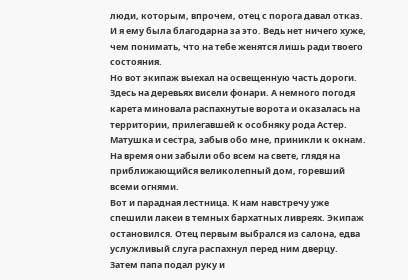люди, которым, впрочем, отец с порога давал отказ. И я ему была благодарна за это. Ведь нет ничего хуже, чем понимать, что на тебе женятся лишь ради твоего состояния.
Но вот экипаж выехал на освещенную часть дороги. Здесь на деревьях висели фонари. А немного погодя карета миновала распахнутые ворота и оказалась на территории, прилегавшей к особняку рода Астер.
Матушка и сестра, забыв обо мне, приникли к окнам. На время они забыли обо всем на свете, глядя на приближающийся великолепный дом, горевший всеми огнями.
Вот и парадная лестница. К нам навстречу уже спешили лакеи в темных бархатных ливреях. Экипаж остановился. Отец первым выбрался из салона, едва услужливый слуга распахнул перед ним дверцу. Затем папа подал руку и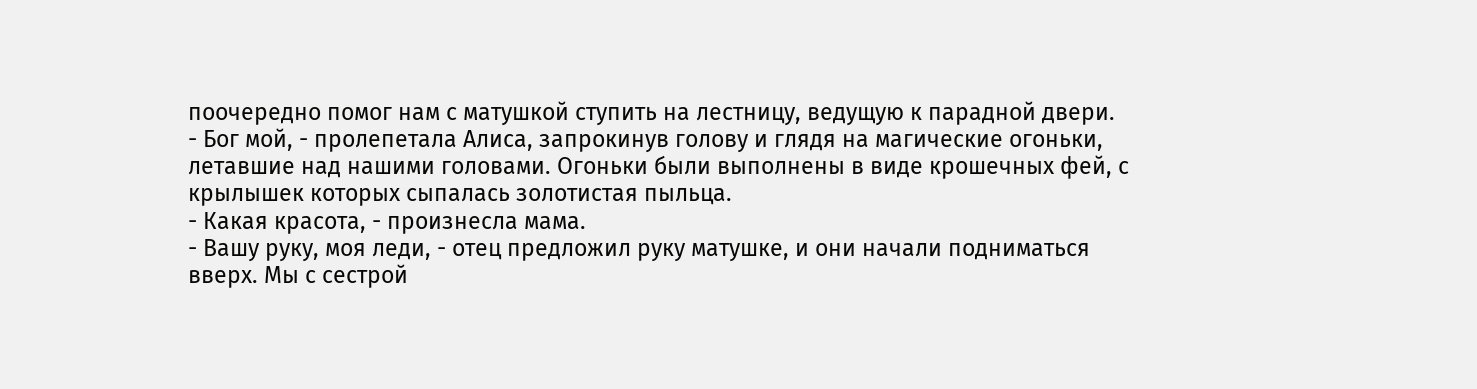поочередно помог нам с матушкой ступить на лестницу, ведущую к парадной двери.
- Бог мой, - пролепетала Алиса, запрокинув голову и глядя на магические огоньки, летавшие над нашими головами. Огоньки были выполнены в виде крошечных фей, с крылышек которых сыпалась золотистая пыльца.
- Какая красота, - произнесла мама.
- Вашу руку, моя леди, - отец предложил руку матушке, и они начали подниматься вверх. Мы с сестрой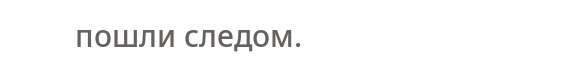пошли следом.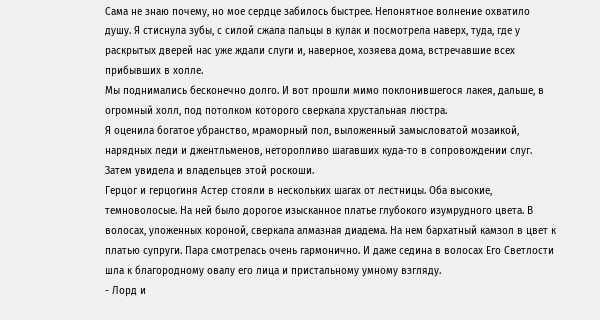Сама не знаю почему, но мое сердце забилось быстрее. Непонятное волнение охватило душу. Я стиснула зубы, с силой сжала пальцы в кулак и посмотрела наверх, туда, где у раскрытых дверей нас уже ждали слуги и, наверное, хозяева дома, встречавшие всех прибывших в холле.
Мы поднимались бесконечно долго. И вот прошли мимо поклонившегося лакея, дальше, в огромный холл, под потолком которого сверкала хрустальная люстра.
Я оценила богатое убранство, мраморный пол, выложенный замысловатой мозаикой, нарядных леди и джентльменов, неторопливо шагавших куда-то в сопровождении слуг. Затем увидела и владельцев этой роскоши.
Герцог и герцогиня Астер стояли в нескольких шагах от лестницы. Оба высокие, темноволосые. На ней было дорогое изысканное платье глубокого изумрудного цвета. В волосах, уложенных короной, сверкала алмазная диадема. На нем бархатный камзол в цвет к платью супруги. Пара смотрелась очень гармонично. И даже седина в волосах Его Светлости шла к благородному овалу его лица и пристальному умному взгляду.
- Лорд и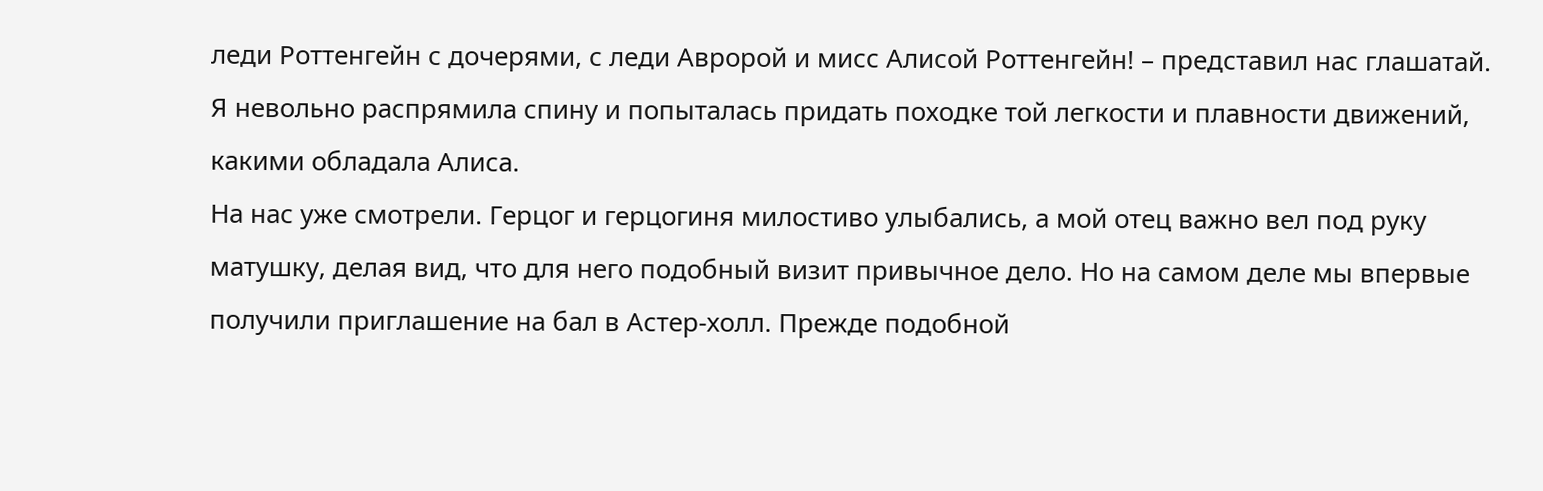леди Роттенгейн с дочерями, с леди Авророй и мисс Алисой Роттенгейн! – представил нас глашатай.
Я невольно распрямила спину и попыталась придать походке той легкости и плавности движений, какими обладала Алиса.
На нас уже смотрели. Герцог и герцогиня милостиво улыбались, а мой отец важно вел под руку матушку, делая вид, что для него подобный визит привычное дело. Но на самом деле мы впервые получили приглашение на бал в Астер-холл. Прежде подобной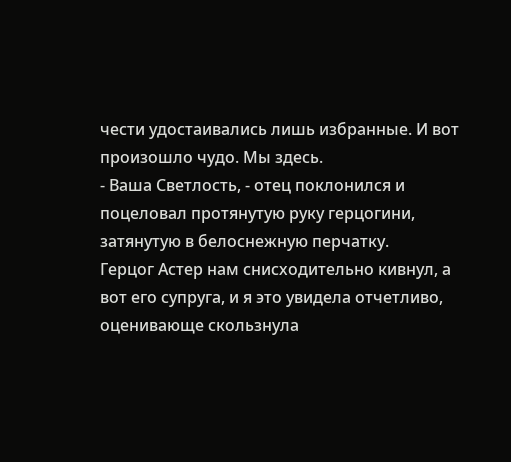чести удостаивались лишь избранные. И вот произошло чудо. Мы здесь.
- Ваша Светлость, - отец поклонился и поцеловал протянутую руку герцогини, затянутую в белоснежную перчатку.
Герцог Астер нам снисходительно кивнул, а вот его супруга, и я это увидела отчетливо, оценивающе скользнула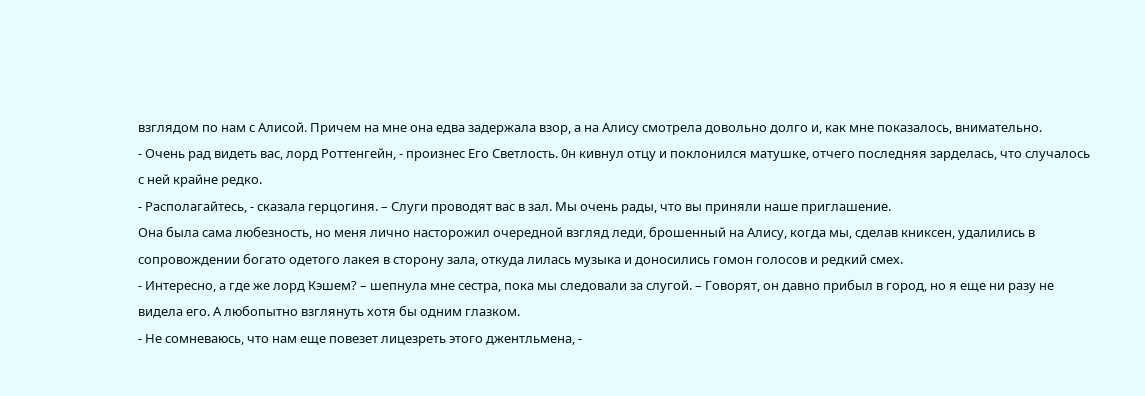взглядом по нам с Алисой. Причем на мне она едва задержала взор, а на Алису смотрела довольно долго и, как мне показалось, внимательно.
- Очень рад видеть вас, лорд Роттенгейн, - произнес Его Светлость. 0н кивнул отцу и поклонился матушке, отчего последняя зарделась, что случалось с ней крайне редко.
- Располагайтесь, - сказала герцогиня. – Слуги проводят вас в зал. Мы очень рады, что вы приняли наше приглашение.
Она была сама любезность, но меня лично насторожил очередной взгляд леди, брошенный на Алису, когда мы, сделав книксен, удалились в сопровождении богато одетого лакея в сторону зала, откуда лилась музыка и доносились гомон голосов и редкий смех.
- Интересно, а где же лорд Кэшем? – шепнула мне сестра, пока мы следовали за слугой. – Говорят, он давно прибыл в город, но я еще ни разу не видела его. А любопытно взглянуть хотя бы одним глазком.
- Не сомневаюсь, что нам еще повезет лицезреть этого джентльмена, -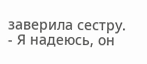заверила сестру.
- Я надеюсь, он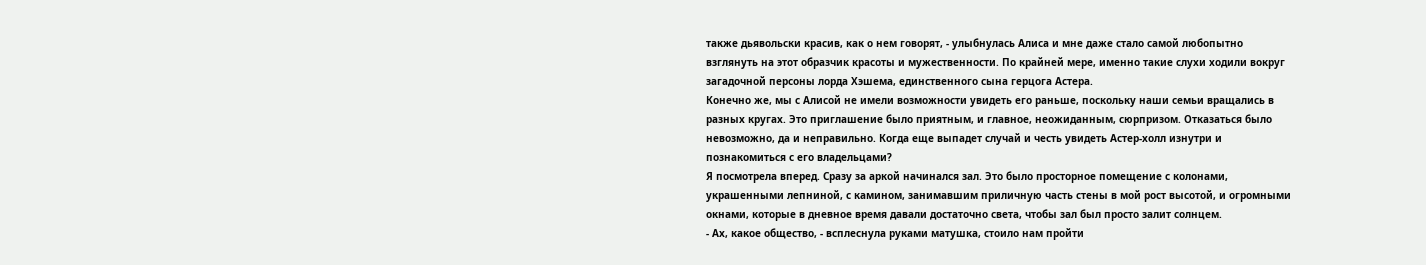также дьявольски красив, как о нем говорят, - улыбнулась Алиса и мне даже стало самой любопытно взглянуть на этот образчик красоты и мужественности. По крайней мере, именно такие слухи ходили вокруг загадочной персоны лорда Хэшема, единственного сына герцога Астера.
Конечно же, мы с Алисой не имели возможности увидеть его раньше, поскольку наши семьи вращались в разных кругах. Это приглашение было приятным, и главное, неожиданным, сюрпризом. Отказаться было невозможно, да и неправильно. Когда еще выпадет случай и честь увидеть Астер-холл изнутри и познакомиться с его владельцами?
Я посмотрела вперед. Сразу за аркой начинался зал. Это было просторное помещение с колонами, украшенными лепниной, с камином, занимавшим приличную часть стены в мой рост высотой, и огромными окнами, которые в дневное время давали достаточно света, чтобы зал был просто залит солнцем.
- Ах, какое общество, - всплеснула руками матушка, стоило нам пройти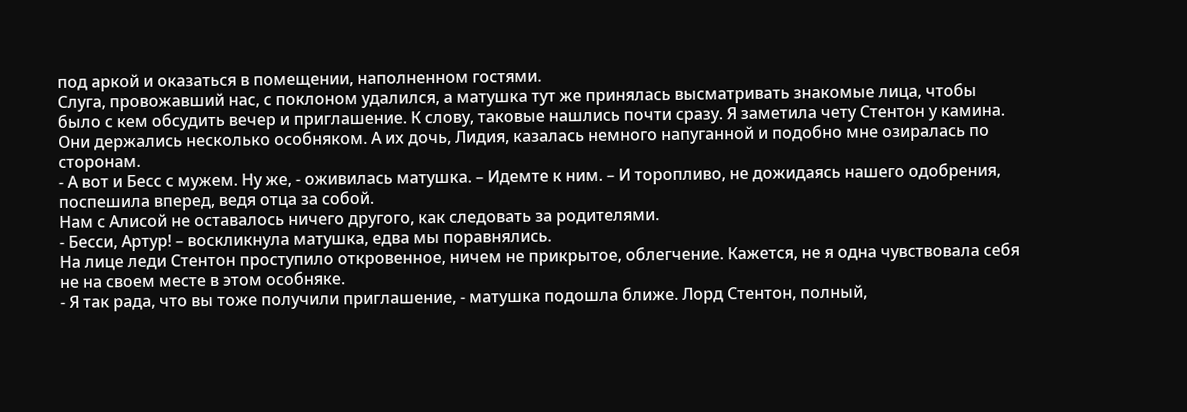под аркой и оказаться в помещении, наполненном гостями.
Слуга, провожавший нас, с поклоном удалился, а матушка тут же принялась высматривать знакомые лица, чтобы было с кем обсудить вечер и приглашение. К слову, таковые нашлись почти сразу. Я заметила чету Стентон у камина. Они держались несколько особняком. А их дочь, Лидия, казалась немного напуганной и подобно мне озиралась по сторонам.
- А вот и Бесс с мужем. Ну же, - оживилась матушка. – Идемте к ним. – И торопливо, не дожидаясь нашего одобрения, поспешила вперед, ведя отца за собой.
Нам с Алисой не оставалось ничего другого, как следовать за родителями.
- Бесси, Артур! – воскликнула матушка, едва мы поравнялись.
На лице леди Стентон проступило откровенное, ничем не прикрытое, облегчение. Кажется, не я одна чувствовала себя не на своем месте в этом особняке.
- Я так рада, что вы тоже получили приглашение, - матушка подошла ближе. Лорд Стентон, полный,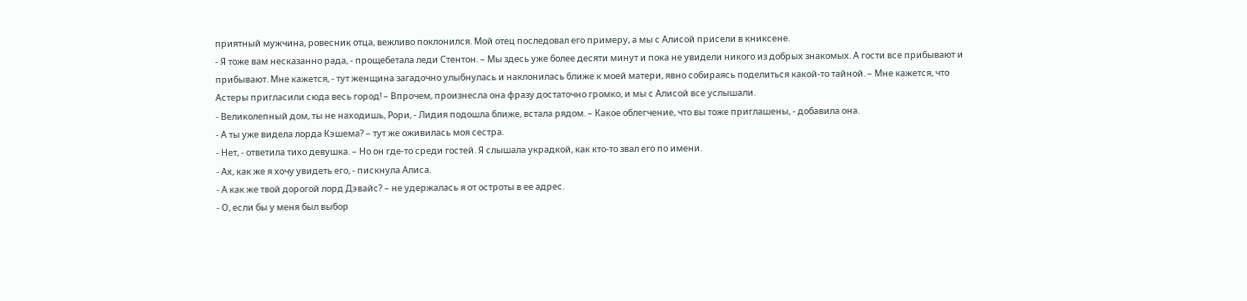приятный мужчина, ровесник отца, вежливо поклонился. Мой отец последовал его примеру, а мы с Алисой присели в книксене.
- Я тоже вам несказанно рада, - прощебетала леди Стентон. – Мы здесь уже более десяти минут и пока не увидели никого из добрых знакомых. А гости все прибывают и прибывают. Мне кажется, - тут женщина загадочно улыбнулась и наклонилась ближе к моей матери, явно собираясь поделиться какой-то тайной. – Мне кажется, что Астеры пригласили сюда весь город! – Впрочем, произнесла она фразу достаточно громко, и мы с Алисой все услышали.
- Великолепный дом, ты не находишь, Рори, - Лидия подошла ближе, встала рядом. – Какое облегчение, что вы тоже приглашены, - добавила она.
- А ты уже видела лорда Кэшема? – тут же оживилась моя сестра.
- Нет, - ответила тихо девушка. – Но он где-то среди гостей. Я слышала украдкой, как кто-то звал его по имени.
- Ах, как же я хочу увидеть его, - пискнула Алиса.
- А как же твой дорогой лорд Дэвайс? – не удержалась я от остроты в ее адрес.
- О, если бы у меня был выбор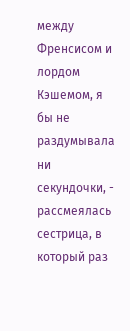между Френсисом и лордом Кэшемом, я бы не раздумывала ни секундочки, - рассмеялась сестрица, в который раз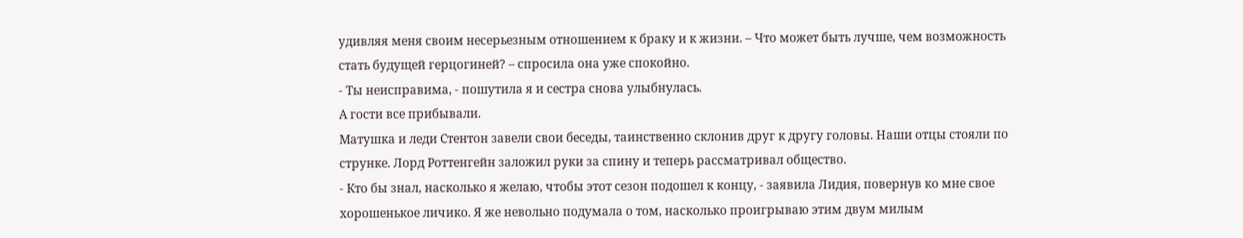удивляя меня своим несерьезным отношением к браку и к жизни. – Что может быть лучше, чем возможность стать будущей герцогиней? – спросила она уже спокойно.
- Ты неисправима, - пошутила я и сестра снова улыбнулась.
А гости все прибывали.
Матушка и леди Стентон завели свои беседы, таинственно склонив друг к другу головы. Наши отцы стояли по струнке. Лорд Роттенгейн заложил руки за спину и теперь рассматривал общество.
- Кто бы знал, насколько я желаю, чтобы этот сезон подошел к концу, - заявила Лидия, повернув ко мне свое хорошенькое личико. Я же невольно подумала о том, насколько проигрываю этим двум милым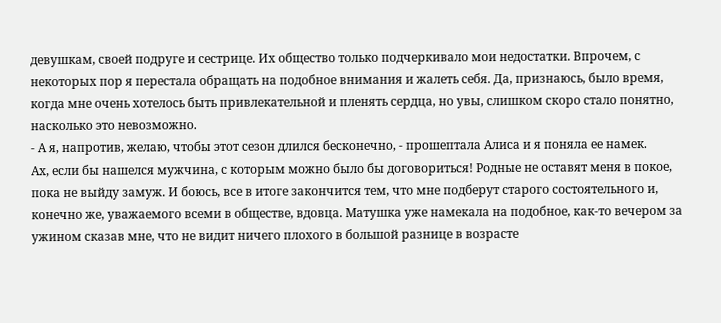девушкам, своей подруге и сестрице. Их общество только подчеркивало мои недостатки. Впрочем, с некоторых пор я перестала обращать на подобное внимания и жалеть себя. Да, признаюсь, было время, когда мне очень хотелось быть привлекательной и пленять сердца, но увы, слишком скоро стало понятно, насколько это невозможно.
- А я, напротив, желаю, чтобы этот сезон длился бесконечно, - прошептала Алиса и я поняла ее намек.
Ах, если бы нашелся мужчина, с которым можно было бы договориться! Родные не оставят меня в покое, пока не выйду замуж. И боюсь, все в итоге закончится тем, что мне подберут старого состоятельного и, конечно же, уважаемого всеми в обществе, вдовца. Матушка уже намекала на подобное, как-то вечером за ужином сказав мне, что не видит ничего плохого в большой разнице в возрасте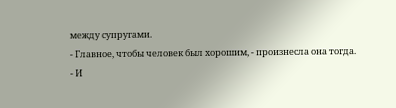между супругами.
- Главное, чтобы человек был хорошим, - произнесла она тогда.
- И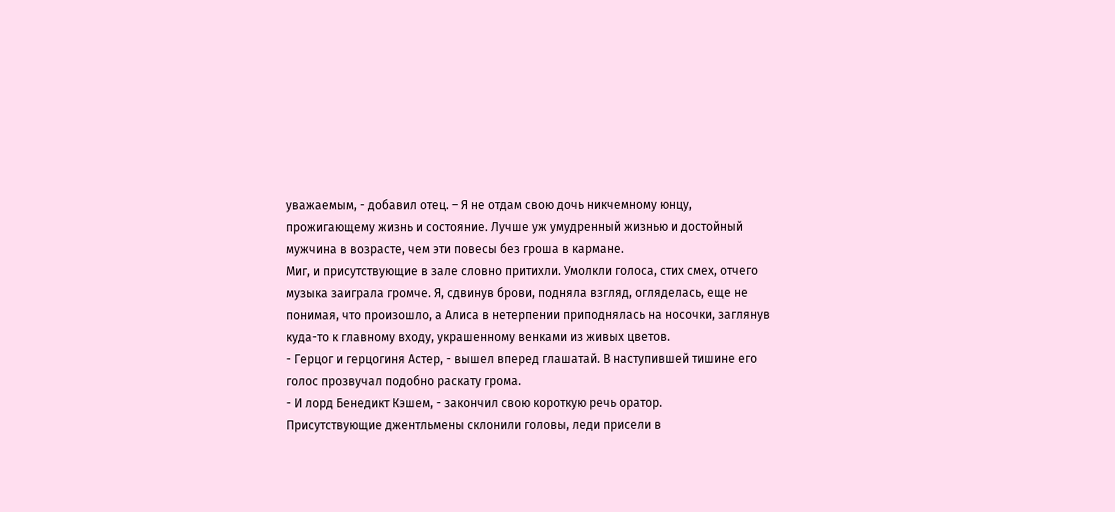уважаемым, - добавил отец. – Я не отдам свою дочь никчемному юнцу, прожигающему жизнь и состояние. Лучше уж умудренный жизнью и достойный мужчина в возрасте, чем эти повесы без гроша в кармане.
Миг, и присутствующие в зале словно притихли. Умолкли голоса, стих смех, отчего музыка заиграла громче. Я, сдвинув брови, подняла взгляд, огляделась, еще не понимая, что произошло, а Алиса в нетерпении приподнялась на носочки, заглянув куда-то к главному входу, украшенному венками из живых цветов.
- Герцог и герцогиня Астер, - вышел вперед глашатай. В наступившей тишине его голос прозвучал подобно раскату грома.
- И лорд Бенедикт Кэшем, - закончил свою короткую речь оратор.
Присутствующие джентльмены склонили головы, леди присели в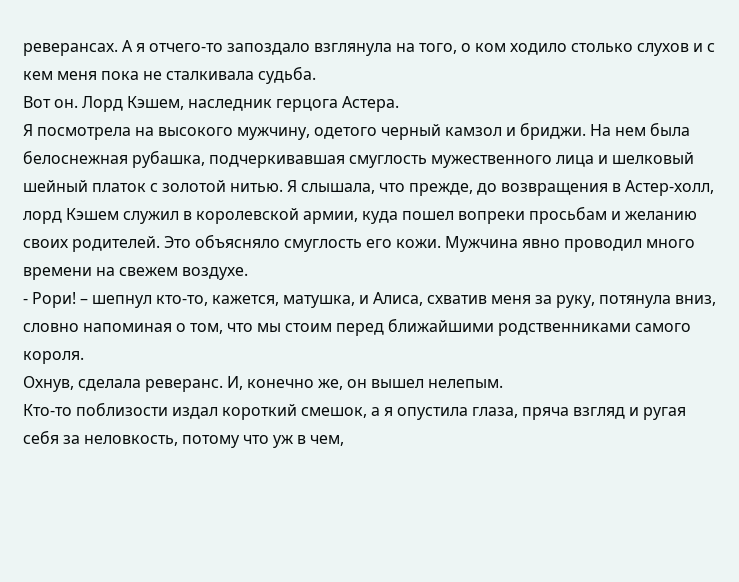реверансах. А я отчего-то запоздало взглянула на того, о ком ходило столько слухов и с кем меня пока не сталкивала судьба.
Вот он. Лорд Кэшем, наследник герцога Астера.
Я посмотрела на высокого мужчину, одетого черный камзол и бриджи. На нем была белоснежная рубашка, подчеркивавшая смуглость мужественного лица и шелковый шейный платок с золотой нитью. Я слышала, что прежде, до возвращения в Астер-холл, лорд Кэшем служил в королевской армии, куда пошел вопреки просьбам и желанию своих родителей. Это объясняло смуглость его кожи. Мужчина явно проводил много времени на свежем воздухе.
- Рори! – шепнул кто-то, кажется, матушка, и Алиса, схватив меня за руку, потянула вниз, словно напоминая о том, что мы стоим перед ближайшими родственниками самого короля.
Охнув, сделала реверанс. И, конечно же, он вышел нелепым.
Кто-то поблизости издал короткий смешок, а я опустила глаза, пряча взгляд и ругая себя за неловкость, потому что уж в чем,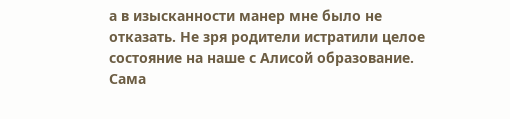а в изысканности манер мне было не отказать. Не зря родители истратили целое состояние на наше с Алисой образование. Сама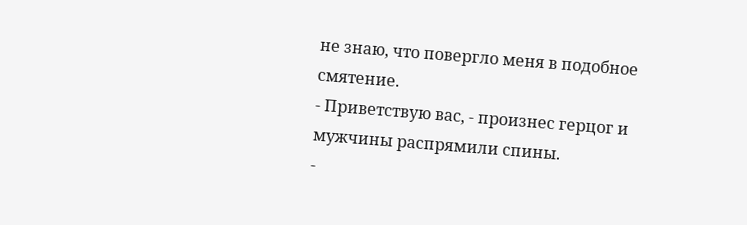не знаю, что повергло меня в подобное смятение.
- Приветствую вас, - произнес герцог и мужчины распрямили спины.
-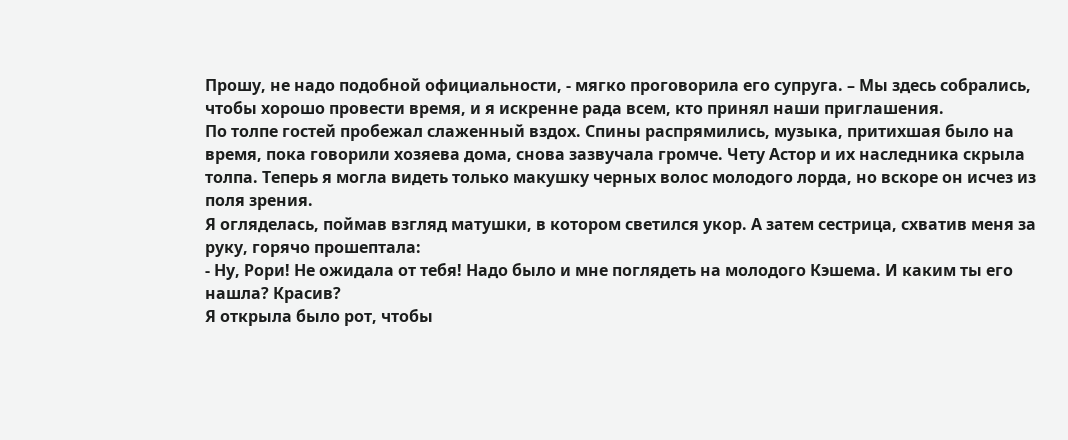Прошу, не надо подобной официальности, - мягко проговорила его супруга. – Мы здесь собрались, чтобы хорошо провести время, и я искренне рада всем, кто принял наши приглашения.
По толпе гостей пробежал слаженный вздох. Спины распрямились, музыка, притихшая было на время, пока говорили хозяева дома, снова зазвучала громче. Чету Астор и их наследника скрыла толпа. Теперь я могла видеть только макушку черных волос молодого лорда, но вскоре он исчез из поля зрения.
Я огляделась, поймав взгляд матушки, в котором светился укор. А затем сестрица, схватив меня за руку, горячо прошептала:
- Ну, Рори! Не ожидала от тебя! Надо было и мне поглядеть на молодого Кэшема. И каким ты его нашла? Красив?
Я открыла было рот, чтобы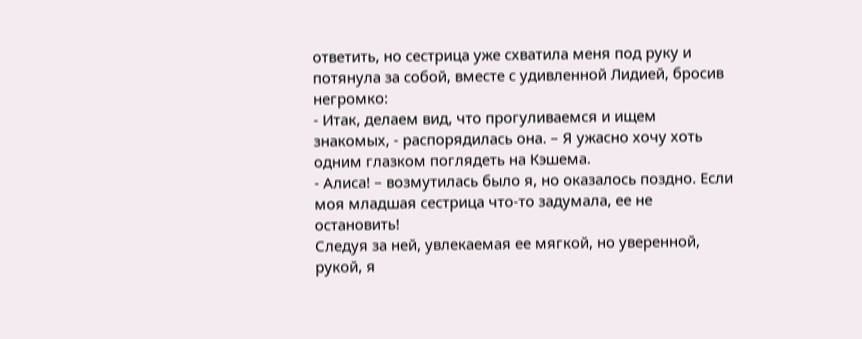ответить, но сестрица уже схватила меня под руку и потянула за собой, вместе с удивленной Лидией, бросив негромко:
- Итак, делаем вид, что прогуливаемся и ищем знакомых, - распорядилась она. – Я ужасно хочу хоть одним глазком поглядеть на Кэшема.
- Алиса! – возмутилась было я, но оказалось поздно. Если моя младшая сестрица что-то задумала, ее не остановить!
Следуя за ней, увлекаемая ее мягкой, но уверенной, рукой, я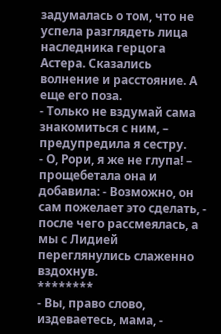задумалась о том, что не успела разглядеть лица наследника герцога Астера. Сказались волнение и расстояние. А еще его поза.
- Только не вздумай сама знакомиться с ним, – предупредила я сестру.
- О, Рори, я же не глупа! – прощебетала она и добавила: - Возможно, он сам пожелает это сделать, - после чего рассмеялась, а мы с Лидией переглянулись слаженно вздохнув.
********
- Вы, право слово, издеваетесь, мама, -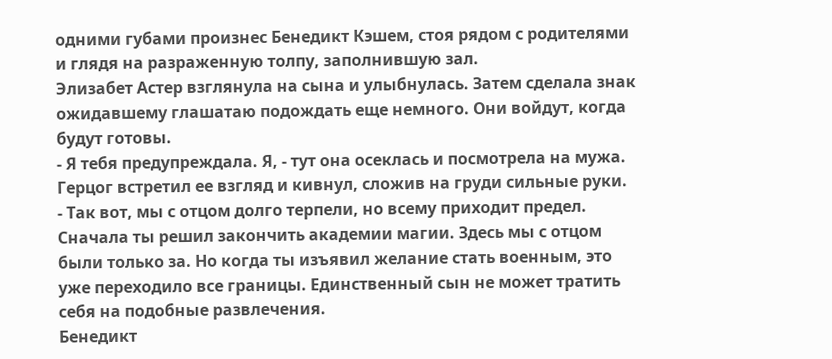одними губами произнес Бенедикт Кэшем, стоя рядом с родителями и глядя на разраженную толпу, заполнившую зал.
Элизабет Астер взглянула на сына и улыбнулась. Затем сделала знак ожидавшему глашатаю подождать еще немного. Они войдут, когда будут готовы.
- Я тебя предупреждала. Я, - тут она осеклась и посмотрела на мужа. Герцог встретил ее взгляд и кивнул, сложив на груди сильные руки.
- Так вот, мы с отцом долго терпели, но всему приходит предел. Сначала ты решил закончить академии магии. Здесь мы с отцом были только за. Но когда ты изъявил желание стать военным, это уже переходило все границы. Единственный сын не может тратить себя на подобные развлечения.
Бенедикт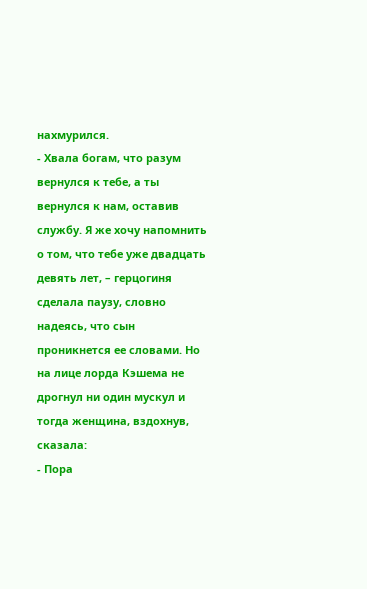нахмурился.
- Хвала богам, что разум вернулся к тебе, а ты вернулся к нам, оставив службу. Я же хочу напомнить о том, что тебе уже двадцать девять лет, – герцогиня сделала паузу, словно надеясь, что сын проникнется ее словами. Но на лице лорда Кэшема не дрогнул ни один мускул и тогда женщина, вздохнув, сказала:
- Пора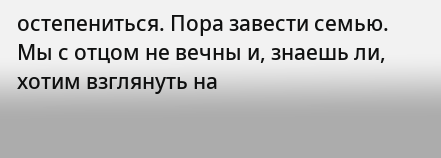остепениться. Пора завести семью. Мы с отцом не вечны и, знаешь ли, хотим взглянуть на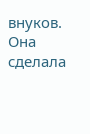внуков.
Она сделала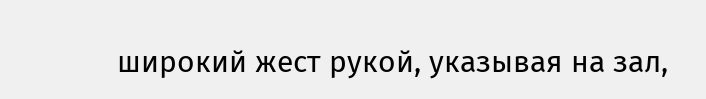широкий жест рукой, указывая на зал,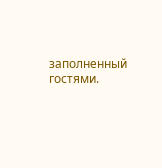заполненный гостями.